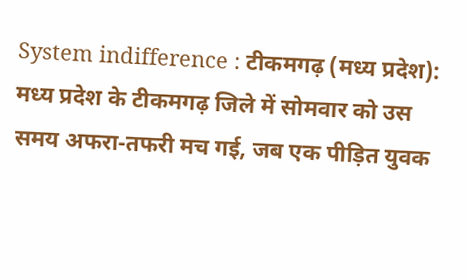System indifference : टीकमगढ़ (मध्य प्रदेश): मध्य प्रदेश के टीकमगढ़ जिले में सोमवार को उस समय अफरा-तफरी मच गई, जब एक पीड़ित युवक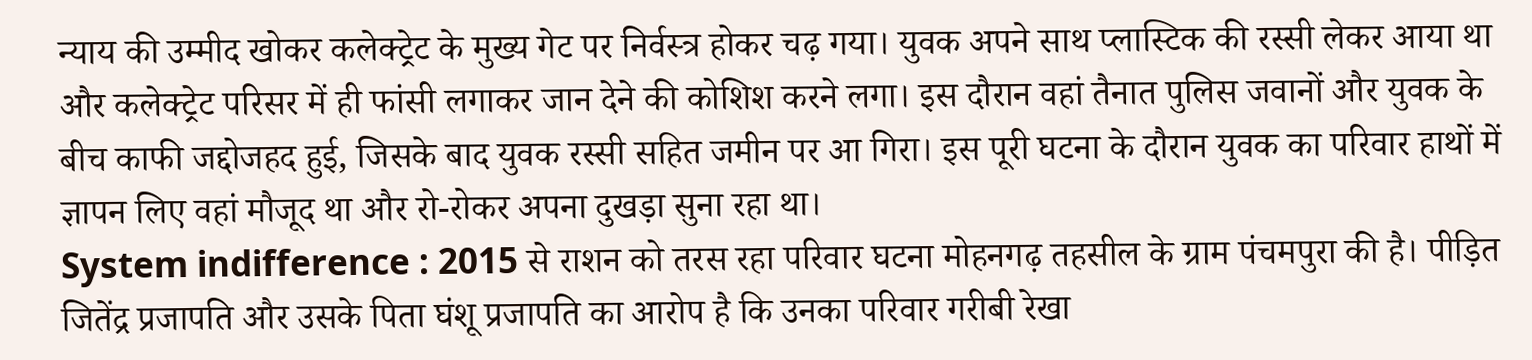न्याय की उम्मीद खोकर कलेक्ट्रेट के मुख्य गेट पर निर्वस्त्र होकर चढ़ गया। युवक अपने साथ प्लास्टिक की रस्सी लेकर आया था और कलेक्ट्रेट परिसर में ही फांसी लगाकर जान देने की कोशिश करने लगा। इस दौरान वहां तैनात पुलिस जवानों और युवक के बीच काफी जद्दोजहद हुई, जिसके बाद युवक रस्सी सहित जमीन पर आ गिरा। इस पूरी घटना के दौरान युवक का परिवार हाथों में ज्ञापन लिए वहां मौजूद था और रो-रोकर अपना दुखड़ा सुना रहा था।
System indifference : 2015 से राशन को तरस रहा परिवार घटना मोहनगढ़ तहसील के ग्राम पंचमपुरा की है। पीड़ित जितेंद्र प्रजापति और उसके पिता घंशू प्रजापति का आरोप है कि उनका परिवार गरीबी रेखा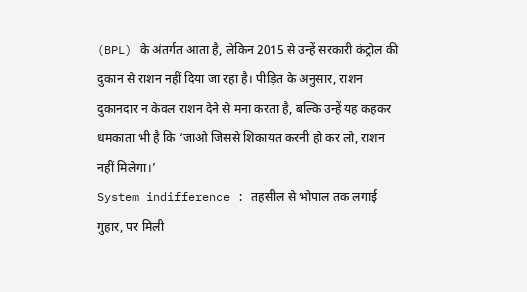(BPL) के अंतर्गत आता है, लेकिन 2015 से उन्हें सरकारी कंट्रोल की दुकान से राशन नहीं दिया जा रहा है। पीड़ित के अनुसार, राशन दुकानदार न केवल राशन देने से मना करता है, बल्कि उन्हें यह कहकर धमकाता भी है कि ‘जाओ जिससे शिकायत करनी हो कर लो, राशन नहीं मिलेगा।’
System indifference : तहसील से भोपाल तक लगाई गुहार, पर मिली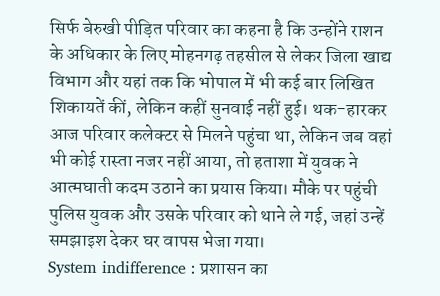सिर्फ बेरुखी पीड़ित परिवार का कहना है कि उन्होंने राशन के अधिकार के लिए मोहनगढ़ तहसील से लेकर जिला खाद्य विभाग और यहां तक कि भोपाल में भी कई बार लिखित शिकायतें कीं, लेकिन कहीं सुनवाई नहीं हुई। थक-हारकर आज परिवार कलेक्टर से मिलने पहुंचा था, लेकिन जब वहां भी कोई रास्ता नजर नहीं आया, तो हताशा में युवक ने आत्मघाती कदम उठाने का प्रयास किया। मौके पर पहुंची पुलिस युवक और उसके परिवार को थाने ले गई, जहां उन्हें समझाइश देकर घर वापस भेजा गया।
System indifference : प्रशासन का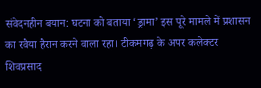संवेदनहीन बयान: घटना को बताया ‘ड्रामा’ इस पूरे मामले में प्रशासन का रवैया हैरान करने वाला रहा। टीकमगढ़ के अपर कलेक्टर शिवप्रसाद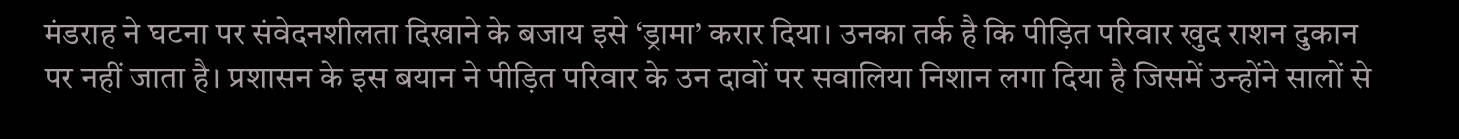मंडराह ने घटना पर संवेदनशीलता दिखाने के बजाय इसे ‘ड्रामा’ करार दिया। उनका तर्क है कि पीड़ित परिवार खुद राशन दुकान पर नहीं जाता है। प्रशासन के इस बयान ने पीड़ित परिवार के उन दावों पर सवालिया निशान लगा दिया है जिसमें उन्होंने सालों से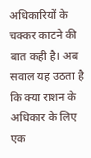अधिकारियों के चक्कर काटने की बात कही है। अब सवाल यह उठता है कि क्या राशन के अधिकार के लिए एक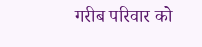गरीब परिवार को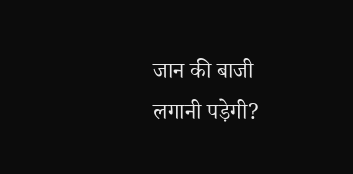जान की बाजी लगानी पड़ेगी?